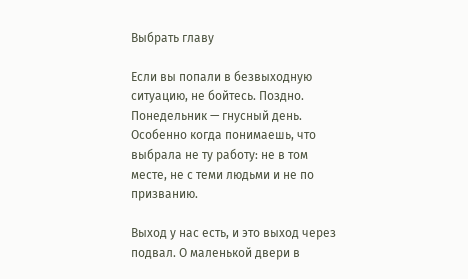Выбрать главу

Если вы попали в безвыходную ситуацию, не бойтесь. Поздно. Понедельник — гнусный день. Особенно когда понимаешь, что выбрала не ту работу: не в том месте, не с теми людьми и не по призванию.

Выход у нас есть, и это выход через подвал. О маленькой двери в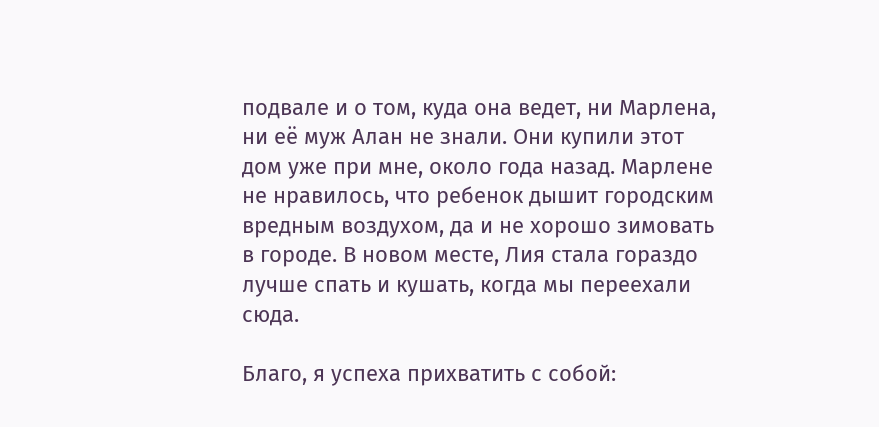подвале и о том, куда она ведет, ни Марлена, ни её муж Алан не знали. Они купили этот дом уже при мне, около года назад. Марлене не нравилось, что ребенок дышит городским вредным воздухом, да и не хорошо зимовать в городе. В новом месте, Лия стала гораздо лучше спать и кушать, когда мы переехали сюда.

Благо, я успеха прихватить с собой: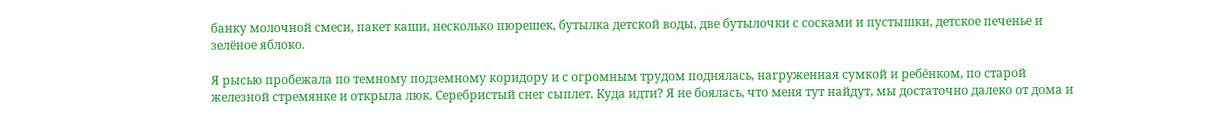банку молочной смеси, пакет каши, несколько пюрешек, бутылка детской воды, две бутылочки с сосками и пустышки, детское печенье и зелёное яблоко.

Я рысью пробежала по темному подземному коридору и с огромным трудом поднялась, нагруженная сумкой и ребёнком, по старой железной стремянке и открыла люк. Серебристый снег сыплет. Куда идти? Я не боялась, что меня тут найдут, мы достаточно далеко от дома и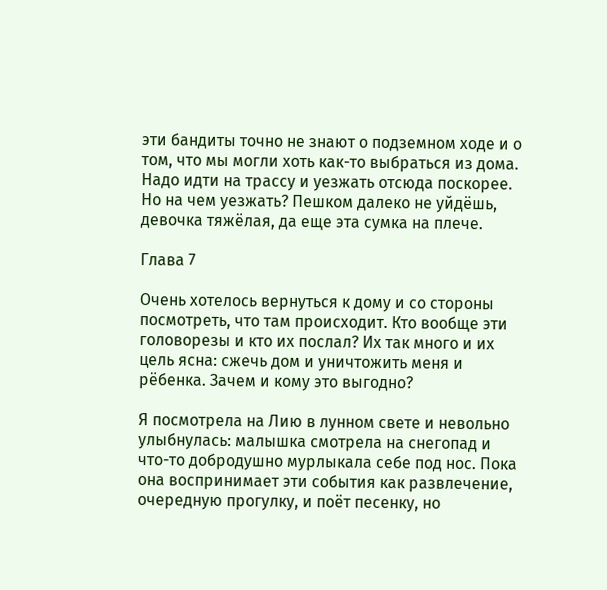эти бандиты точно не знают о подземном ходе и о том, что мы могли хоть как-то выбраться из дома. Надо идти на трассу и уезжать отсюда поскорее. Но на чем уезжать? Пешком далеко не уйдёшь, девочка тяжёлая, да еще эта сумка на плече.

Глава 7

Очень хотелось вернуться к дому и со стороны посмотреть, что там происходит. Кто вообще эти головорезы и кто их послал? Их так много и их цель ясна: сжечь дом и уничтожить меня и рёбенка. Зачем и кому это выгодно?

Я посмотрела на Лию в лунном свете и невольно улыбнулась: малышка смотрела на снегопад и что-то добродушно мурлыкала себе под нос. Пока она воспринимает эти события как развлечение, очередную прогулку, и поёт песенку, но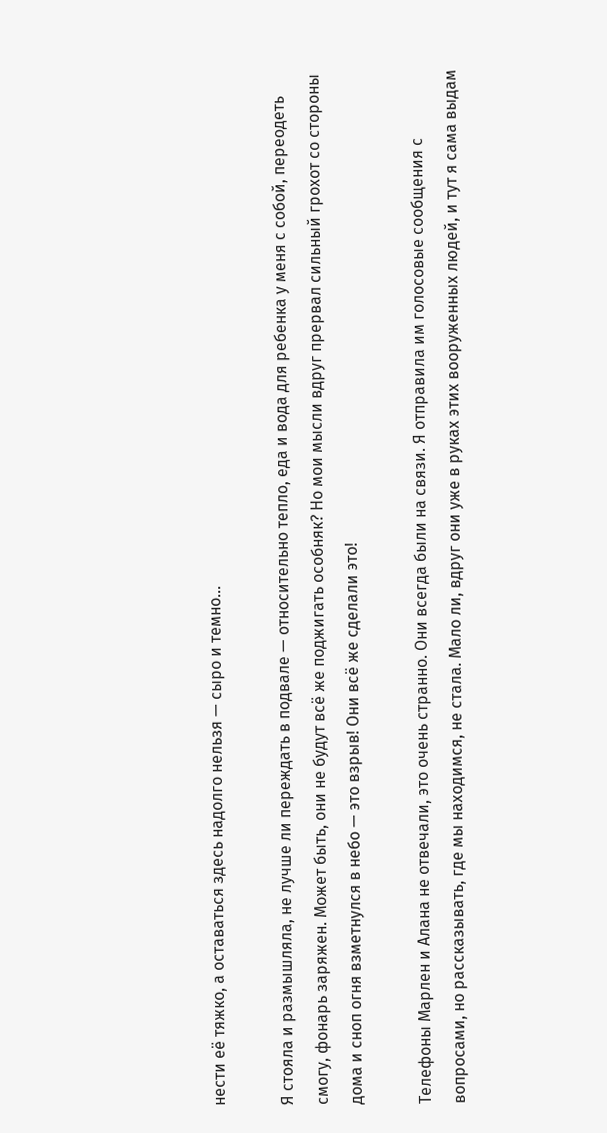нести её тяжко, а оставаться здесь надолго нельзя — сыро и темно…

Я стояла и размышляла, не лучше ли переждать в подвале — относительно тепло, еда и вода для ребенка у меня с собой, переодеть смогу, фонарь заряжен. Может быть, они не будут всё же поджигать особняк? Но мои мысли вдруг прервал сильный грохот со стороны дома и сноп огня взметнулся в небо — это взрыв! Они всё же сделали это!

Телефоны Марлен и Алана не отвечали, это очень странно. Они всегда были на связи. Я отправила им голосовые сообщения с вопросами, но рассказывать, где мы находимся, не стала. Мало ли, вдруг они уже в руках этих вооруженных людей, и тут я сама выдам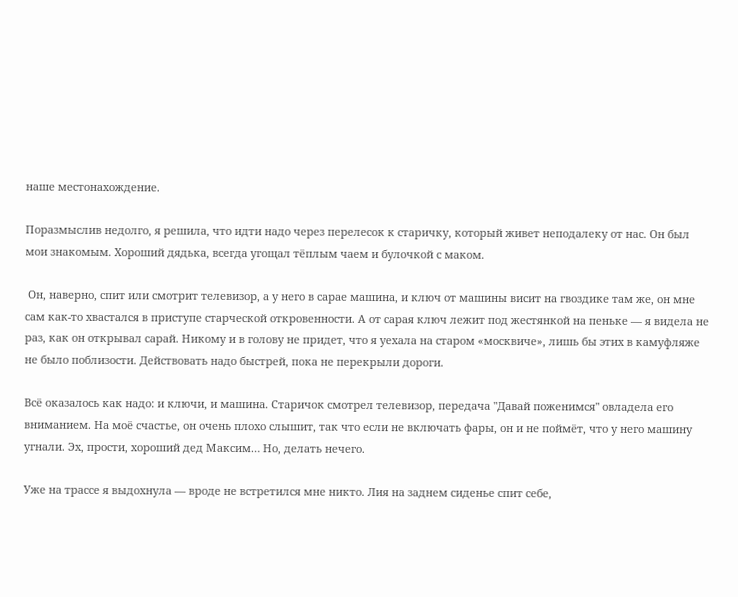наше местонахождение.

Поразмыслив недолго, я решила, что идти надо через перелесок к старичку, который живет неподалеку от нас. Он был мои знакомым. Хороший дядька, всегда угощал тёплым чаем и булочкой с маком.

 Он, наверно, спит или смотрит телевизор, а у него в сарае машина, и ключ от машины висит на гвоздике там же, он мне сам как-то хвастался в приступе старческой откровенности. А от сарая ключ лежит под жестянкой на пеньке — я видела не раз, как он открывал сарай. Никому и в голову не придет, что я уехала на старом «москвиче», лишь бы этих в камуфляже не было поблизости. Действовать надо быстрей, пока не перекрыли дороги.

Всё оказалось как надо: и ключи, и машина. Старичок смотрел телевизор, передача "Давай поженимся" овладела его вниманием. На моё счастье, он очень плохо слышит, так что если не включать фары, он и не поймёт, что у него машину угнали. Эх, прости, хороший дед Максим… Но, делать нечего.

Уже на трассе я выдохнула — вроде не встретился мне никто. Лия на заднем сиденье спит себе,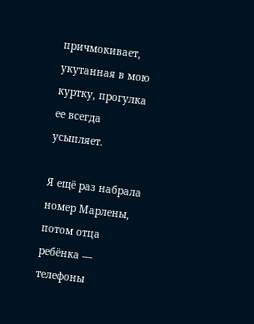причмокивает, укутанная в мою куртку, прогулка ее всегда усыпляет.

Я ещё раз набрала номер Марлены, потом отца ребёнка — телефоны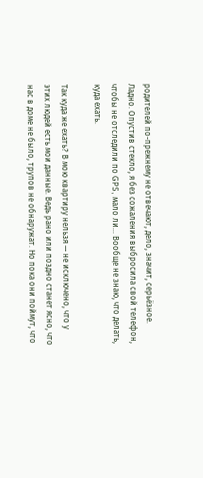родителей по-прежнему не отвечают, дело, значит, серьёзное. Ладно. Опустив стекло, я без сожаления выбросила свой телефон, чтобы не отследили по GPS, мало ли… Вообще не знаю, что делать, куда ехать.

Так куда же ехать? В мою квартиру нельзя — не исключено, что у этих людей есть мои данные. Ведь рано или поздно станет ясно, что нас в доме не было, трупов не обнаружат. Но пока они поймут, что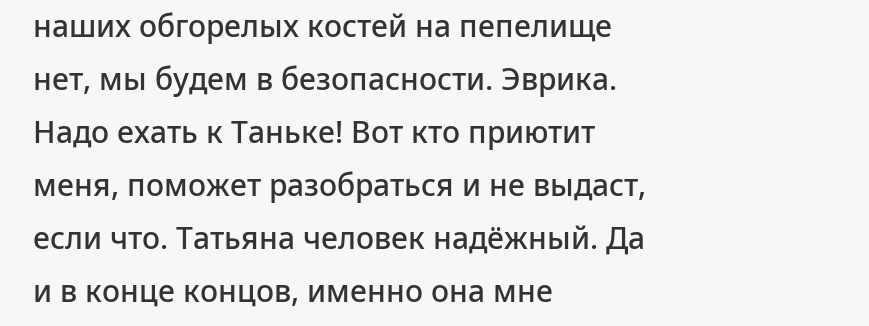наших обгорелых костей на пепелище нет, мы будем в безопасности. Эврика. Надо ехать к Таньке! Вот кто приютит меня, поможет разобраться и не выдаст, если что. Татьяна человек надёжный. Да и в конце концов, именно она мне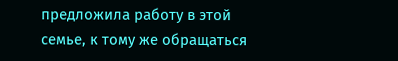предложила работу в этой семье, к тому же обращаться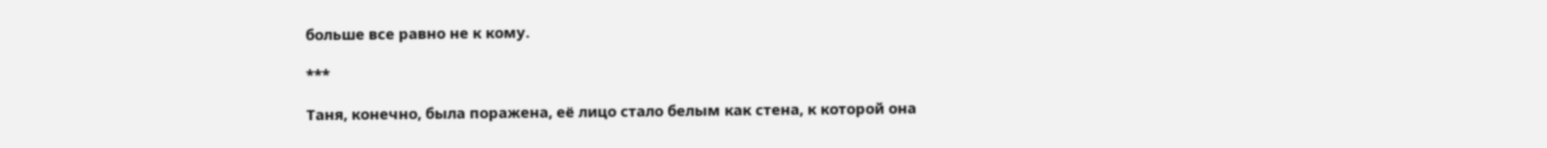больше все равно не к кому.

***

Таня, конечно, была поражена, её лицо стало белым как стена, к которой она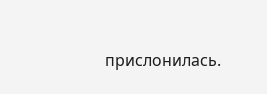прислонилась.